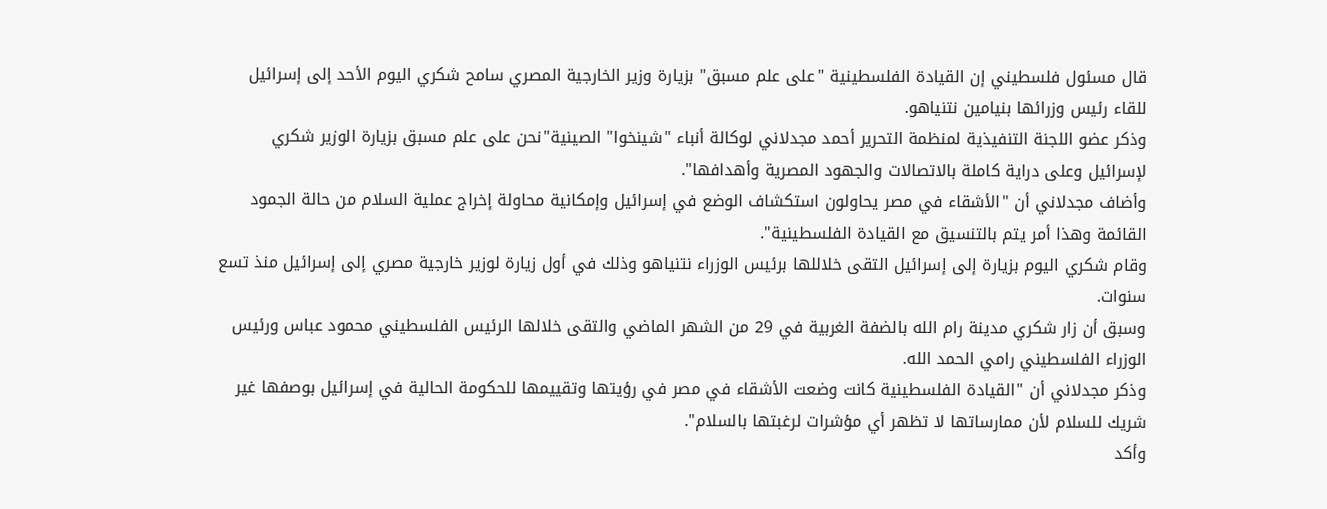قال مسئول فلسطيني إن القيادة الفلسطينية "على علم مسبق" بزيارة وزير الخارجية المصري سامح شكري اليوم الأحد إلى إسرائيل للقاء رئيس وزرائها بنيامين نتنياهو.
وذكر عضو اللجنة التنفيذية لمنظمة التحرير أحمد مجدلاني لوكالة أنباء "شينخوا" الصينية"نحن على علم مسبق بزيارة الوزير شكري لإسرائيل وعلى دراية كاملة بالاتصالات والجهود المصرية وأهدافها".
وأضاف مجدلاني أن "الأشقاء في مصر يحاولون استكشاف الوضع في إسرائيل وإمكانية محاولة إخراج عملية السلام من حالة الجمود القائمة وهذا أمر يتم بالتنسيق مع القيادة الفلسطينية".
وقام شكري اليوم بزيارة إلى إسرائيل التقى خلاللها برئيس الوزراء نتنياهو وذلك في أول زيارة لوزير خارجية مصري إلى إسرائيل منذ تسع سنوات.
وسبق أن زار شكري مدينة رام الله بالضفة الغربية في 29 من الشهر الماضي والتقى خلالها الرئيس الفلسطيني محمود عباس ورئيس الوزراء الفلسطيني رامي الحمد الله.
وذكر مجدلاني أن "القيادة الفلسطينية كانت وضعت الأشقاء في مصر في رؤيتها وتقييمها للحكومة الحالية في إسرائيل بوصفها غير شريك للسلام لأن ممارساتها لا تظهر أي مؤشرات لرغبتها بالسلام".
وأكد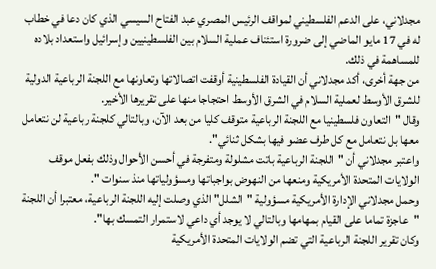مجدلاني، على الدعم الفلسطيني لمواقف الرئيس المصري عبد الفتاح السيسي الذي كان دعا في خطاب له في 17 مايو الماضي إلى ضرورة استئناف عملية السلام بين الفلسطينيين وإسرائيل واستعداد بلاده للمساهمة في ذلك.
من جهة أخرى، أكد مجدلاني أن القيادة الفلسطينية أوقفت اتصالاتها وتعاونها مع اللجنة الرباعية الدولية للشرق الأوسط لعملية السلام في الشرق الأوسط احتجاجا منها على تقريرها الأخير.
وقال "التعاون فلسطينيا مع اللجنة الرباعية متوقف كليا من بعد الآن، وبالتالي كلجنة رباعية لن نتعامل معها بل نتعامل مع كل طرف عضو فيها بشكل ثنائي".
واعتبر مجدلاني أن "اللجنة الرباعية باتت مشلولة ومتفرجة في أحسن الأحوال وذلك بفعل موقف الولايات المتحدة الأمريكية ومنعها من النهوض بواجباتها ومسؤولياتها منذ سنوات ".
وحمل مجدلاني الإدارة الأمريكية مسؤولية "الشلل" الذي وصلت إليه اللجنة الرباعية، معتبرا أن اللجنة "عاجزة تماما على القيام بمهامها وبالتالي لا يوجد أي داعي لاستمرار التمسك بها".
وكان تقرير اللجنة الرباعية التي تضم الولايات المتحدة الأمريكية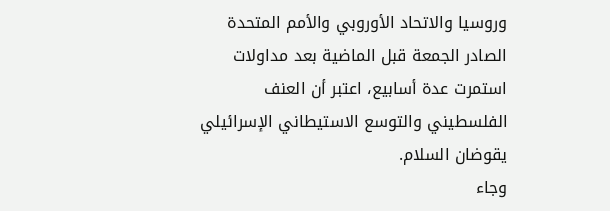وروسيا والاتحاد الأوروبي والأمم المتحدة الصادر الجمعة قبل الماضية بعد مداولات استمرت عدة أسابيع، اعتبر أن العنف الفلسطيني والتوسع الاستيطاني الإسرائيلي يقوضان السلام.
وجاء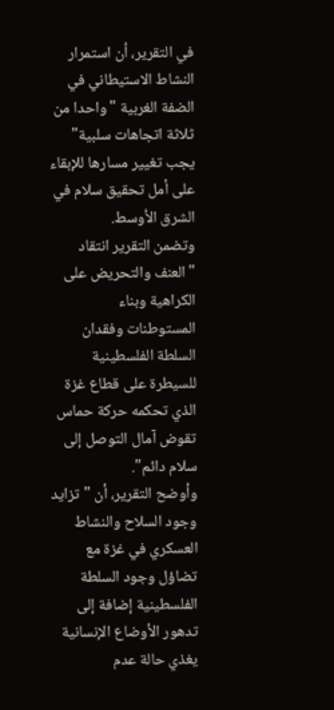في التقرير، أن استمرار النشاط الاستيطاني في الضفة الغربية "واحدا من ثلاثة اتجاهات سلبية" يجب تغيير مسارها للإبقاء على أمل تحقيق سلام في الشرق الأوسط.
وتضمن التقرير انتقاد "العنف والتحريض على الكراهية وبناء المستوطنات وفقدان السلطة الفلسطينية للسيطرة على قطاع غزة الذي تحكمه حركة حماس تقوض آمال التوصل إلى سلام دائم".
وأوضح التقرير، أن "تزايد وجود السلاح والنشاط العسكري في غزة مع تضاؤل وجود السلطة الفلسطينية إضافة إلى تدهور الأوضاع الإنسانية يغذي حالة عدم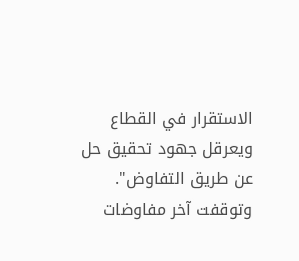الاستقرار في القطاع ويعرقل جهود تحقيق حل عن طريق التفاوض".
وتوقفت آخر مفاوضات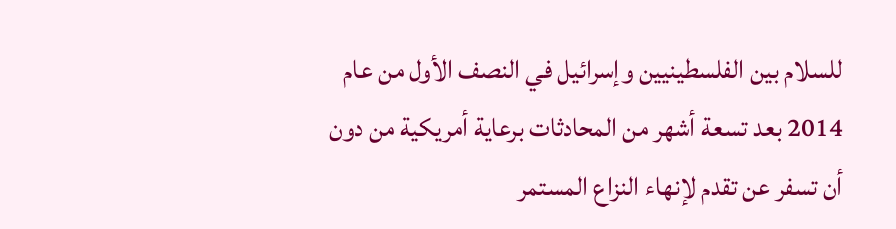للسلام بين الفلسطينيين وإسرائيل في النصف الأول من عام 2014 بعد تسعة أشهر من المحادثات برعاية أمريكية من دون أن تسفر عن تقدم لإنهاء النزاع المستمر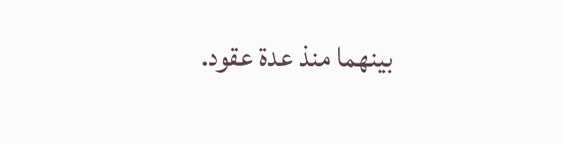بينهما منذ عدة عقود.